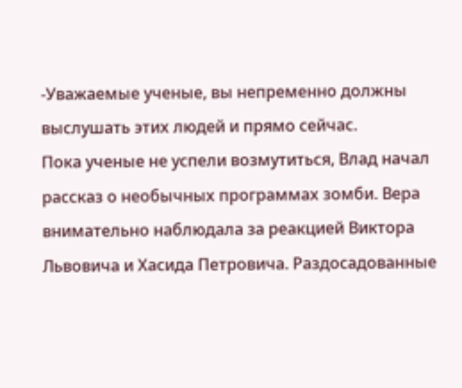-Уважаемые ученые, вы непременно должны выслушать этих людей и прямо сейчас.
Пока ученые не успели возмутиться, Влад начал рассказ о необычных программах зомби. Вера внимательно наблюдала за реакцией Виктора Львовича и Хасида Петровича. Раздосадованные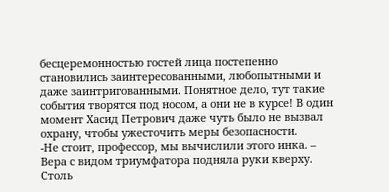бесцеремонностью гостей лица постепенно становились заинтересованными, любопытными и даже заинтригованными. Понятное дело, тут такие события творятся под носом, а они не в курсе! В один момент Хасид Петрович даже чуть было не вызвал охрану, чтобы ужесточить меры безопасности.
-Не стоит, профессор, мы вычислили этого инка. – Вера с видом триумфатора подняла руки кверху. Столь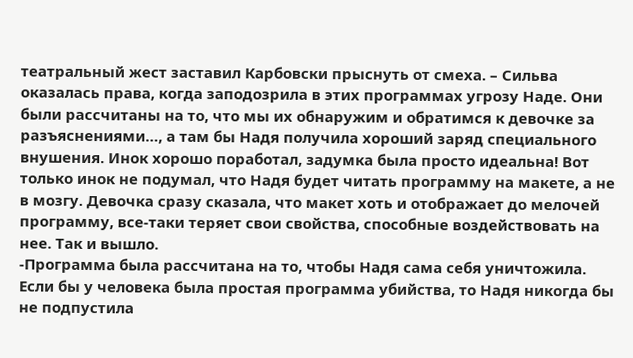театральный жест заставил Карбовски прыснуть от смеха. – Сильва оказалась права, когда заподозрила в этих программах угрозу Наде. Они были рассчитаны на то, что мы их обнаружим и обратимся к девочке за разъяснениями…, а там бы Надя получила хороший заряд специального внушения. Инок хорошо поработал, задумка была просто идеальна! Вот только инок не подумал, что Надя будет читать программу на макете, а не в мозгу. Девочка сразу сказала, что макет хоть и отображает до мелочей программу, все-таки теряет свои свойства, способные воздействовать на нее. Так и вышло.
-Программа была рассчитана на то, чтобы Надя сама себя уничтожила. Если бы у человека была простая программа убийства, то Надя никогда бы не подпустила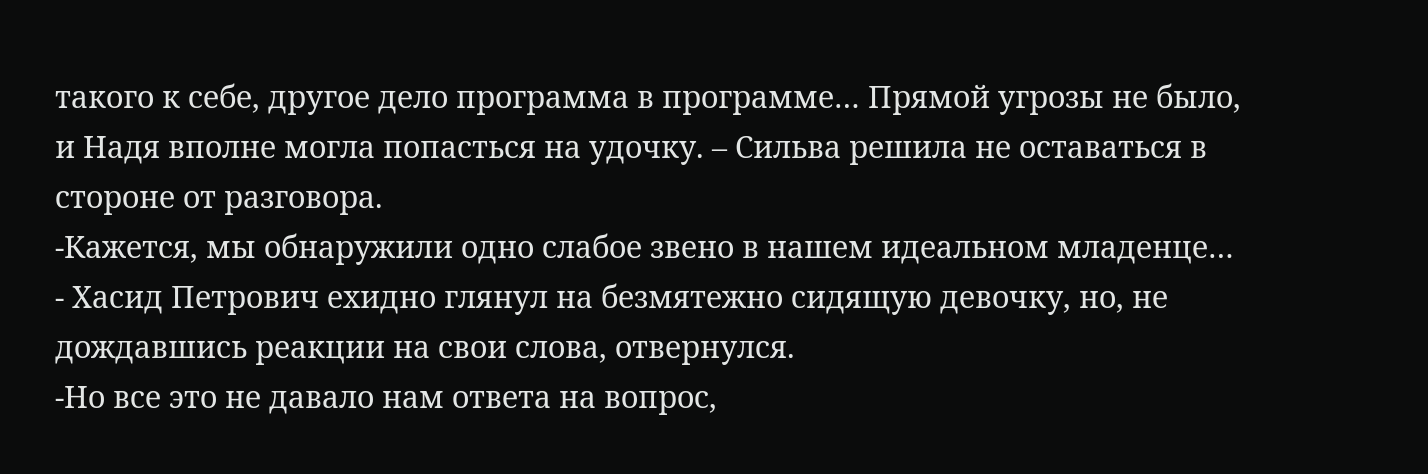такого к себе, другое дело программа в программе… Прямой угрозы не было, и Надя вполне могла попасться на удочку. – Сильва решила не оставаться в стороне от разговора.
-Кажется, мы обнаружили одно слабое звено в нашем идеальном младенце… - Хасид Петрович ехидно глянул на безмятежно сидящую девочку, но, не дождавшись реакции на свои слова, отвернулся.
-Но все это не давало нам ответа на вопрос,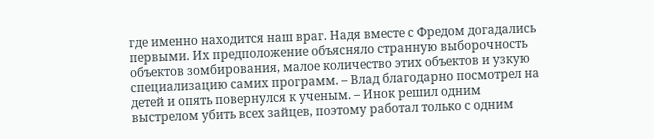где именно находится наш враг. Надя вместе с Фредом догадались первыми. Их предположение объясняло странную выборочность объектов зомбирования, малое количество этих объектов и узкую специализацию самих программ. – Влад благодарно посмотрел на детей и опять повернулся к ученым. – Инок решил одним выстрелом убить всех зайцев, поэтому работал только с одним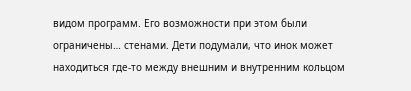видом программ. Его возможности при этом были ограничены… стенами. Дети подумали, что инок может находиться где-то между внешним и внутренним кольцом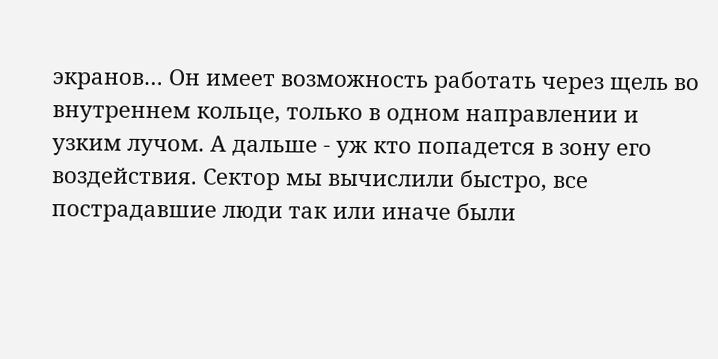экранов… Он имеет возможность работать через щель во внутреннем кольце, только в одном направлении и узким лучом. А дальше - уж кто попадется в зону его воздействия. Сектор мы вычислили быстро, все пострадавшие люди так или иначе были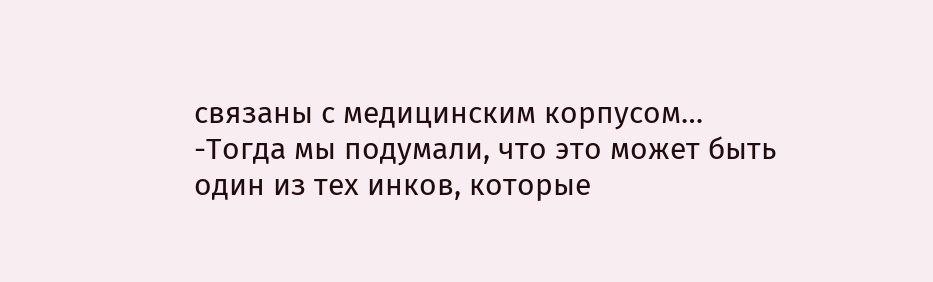связаны с медицинским корпусом…
-Тогда мы подумали, что это может быть один из тех инков, которые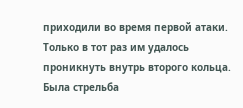приходили во время первой атаки. Только в тот раз им удалось проникнуть внутрь второго кольца. Была стрельба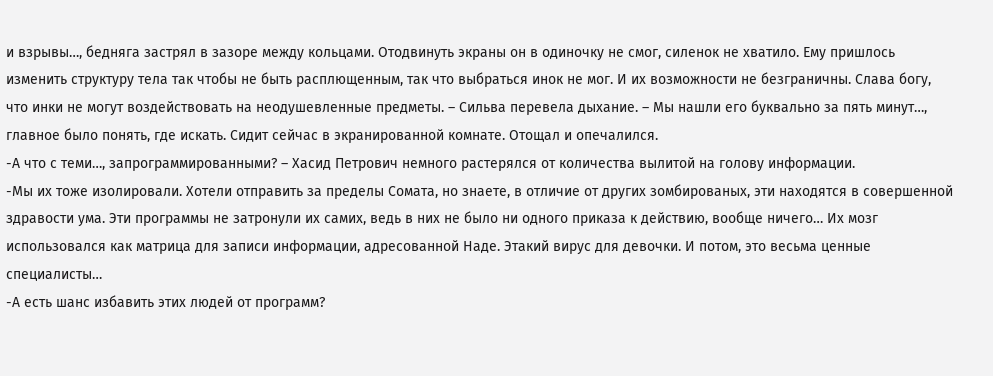и взрывы…, бедняга застрял в зазоре между кольцами. Отодвинуть экраны он в одиночку не смог, силенок не хватило. Ему пришлось изменить структуру тела так чтобы не быть расплющенным, так что выбраться инок не мог. И их возможности не безграничны. Слава богу, что инки не могут воздействовать на неодушевленные предметы. – Сильва перевела дыхание. – Мы нашли его буквально за пять минут…, главное было понять, где искать. Сидит сейчас в экранированной комнате. Отощал и опечалился.
-А что с теми…, запрограммированными? – Хасид Петрович немного растерялся от количества вылитой на голову информации.
-Мы их тоже изолировали. Хотели отправить за пределы Сомата, но знаете, в отличие от других зомбированых, эти находятся в совершенной здравости ума. Эти программы не затронули их самих, ведь в них не было ни одного приказа к действию, вообще ничего… Их мозг использовался как матрица для записи информации, адресованной Наде. Этакий вирус для девочки. И потом, это весьма ценные специалисты…
-А есть шанс избавить этих людей от программ?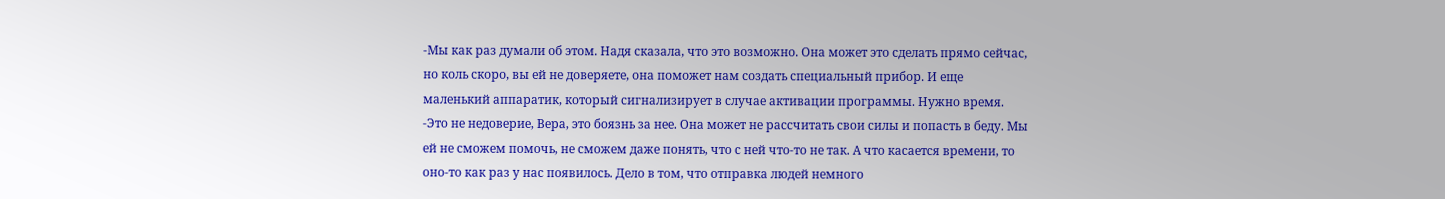-Мы как раз думали об этом. Надя сказала, что это возможно. Она может это сделать прямо сейчас, но коль скоро, вы ей не доверяете, она поможет нам создать специальный прибор. И еще маленький аппаратик, который сигнализирует в случае активации программы. Нужно время.
-Это не недоверие, Вера, это боязнь за нее. Она может не рассчитать свои силы и попасть в беду. Мы ей не сможем помочь, не сможем даже понять, что с ней что-то не так. А что касается времени, то оно-то как раз у нас появилось. Дело в том, что отправка людей немного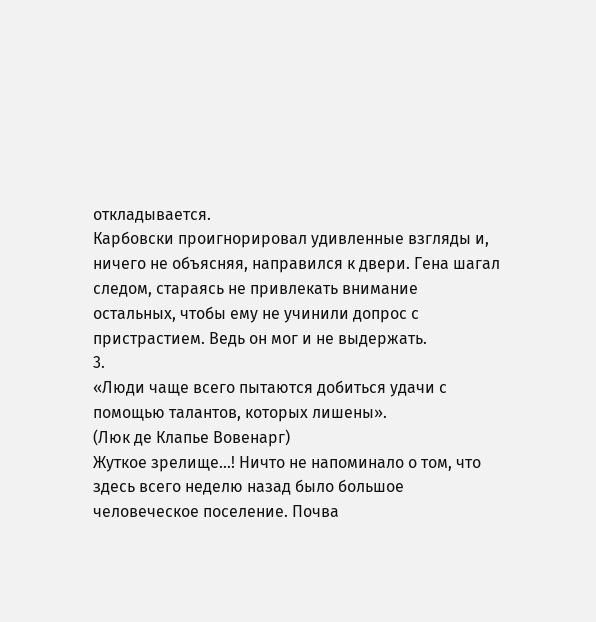откладывается.
Карбовски проигнорировал удивленные взгляды и, ничего не объясняя, направился к двери. Гена шагал следом, стараясь не привлекать внимание остальных, чтобы ему не учинили допрос с пристрастием. Ведь он мог и не выдержать.
3.
«Люди чаще всего пытаются добиться удачи с помощью талантов, которых лишены».
(Люк де Клапье Вовенарг)
Жуткое зрелище…! Ничто не напоминало о том, что здесь всего неделю назад было большое человеческое поселение. Почва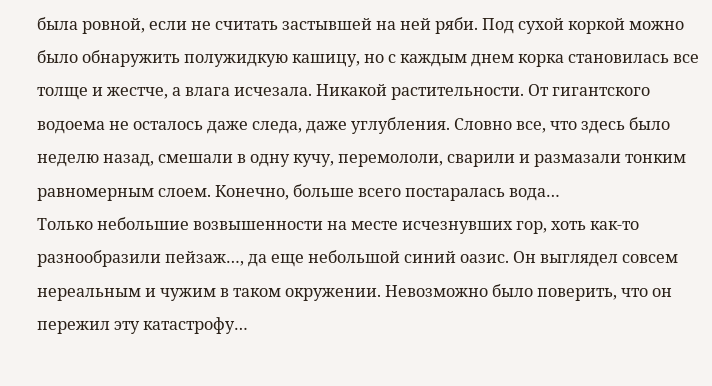была ровной, если не считать застывшей на ней ряби. Под сухой коркой можно было обнаружить полужидкую кашицу, но с каждым днем корка становилась все толще и жестче, а влага исчезала. Никакой растительности. От гигантского водоема не осталось даже следа, даже углубления. Словно все, что здесь было неделю назад, смешали в одну кучу, перемололи, сварили и размазали тонким равномерным слоем. Конечно, больше всего постаралась вода…
Только небольшие возвышенности на месте исчезнувших гор, хоть как-то разнообразили пейзаж…, да еще небольшой синий оазис. Он выглядел совсем нереальным и чужим в таком окружении. Невозможно было поверить, что он пережил эту катастрофу…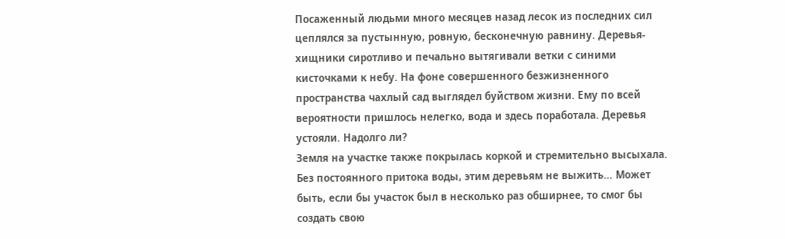Посаженный людьми много месяцев назад лесок из последних сил цеплялся за пустынную, ровную, бесконечную равнину. Деревья-хищники сиротливо и печально вытягивали ветки с синими кисточками к небу. На фоне совершенного безжизненного пространства чахлый сад выглядел буйством жизни. Ему по всей вероятности пришлось нелегко, вода и здесь поработала. Деревья устояли. Надолго ли?
Земля на участке также покрылась коркой и стремительно высыхала. Без постоянного притока воды, этим деревьям не выжить… Может быть, если бы участок был в несколько раз обширнее, то смог бы создать свою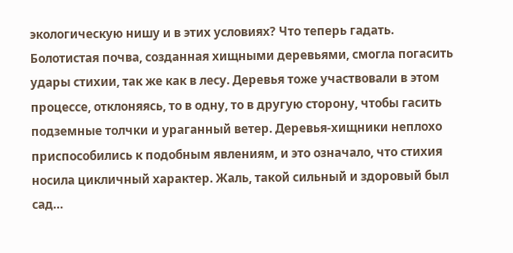экологическую нишу и в этих условиях? Что теперь гадать.
Болотистая почва, созданная хищными деревьями, смогла погасить удары стихии, так же как в лесу. Деревья тоже участвовали в этом процессе, отклоняясь, то в одну, то в другую сторону, чтобы гасить подземные толчки и ураганный ветер. Деревья-хищники неплохо приспособились к подобным явлениям, и это означало, что стихия носила цикличный характер. Жаль, такой сильный и здоровый был сад…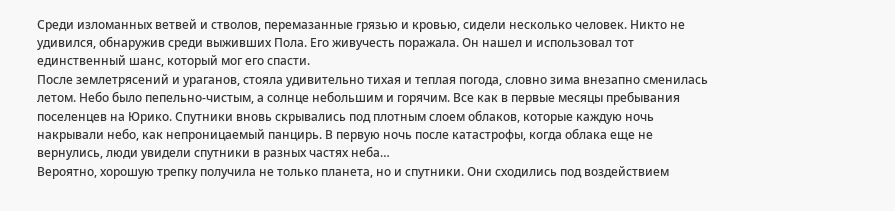Среди изломанных ветвей и стволов, перемазанные грязью и кровью, сидели несколько человек. Никто не удивился, обнаружив среди выживших Пола. Его живучесть поражала. Он нашел и использовал тот единственный шанс, который мог его спасти.
После землетрясений и ураганов, стояла удивительно тихая и теплая погода, словно зима внезапно сменилась летом. Небо было пепельно-чистым, а солнце небольшим и горячим. Все как в первые месяцы пребывания поселенцев на Юрико. Спутники вновь скрывались под плотным слоем облаков, которые каждую ночь накрывали небо, как непроницаемый панцирь. В первую ночь после катастрофы, когда облака еще не вернулись, люди увидели спутники в разных частях неба…
Вероятно, хорошую трепку получила не только планета, но и спутники. Они сходились под воздействием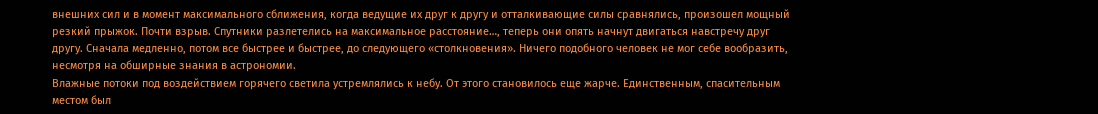внешних сил и в момент максимального сближения, когда ведущие их друг к другу и отталкивающие силы сравнялись, произошел мощный резкий прыжок. Почти взрыв. Спутники разлетелись на максимальное расстояние…, теперь они опять начнут двигаться навстречу друг другу. Сначала медленно, потом все быстрее и быстрее, до следующего «столкновения». Ничего подобного человек не мог себе вообразить, несмотря на обширные знания в астрономии.
Влажные потоки под воздействием горячего светила устремлялись к небу. От этого становилось еще жарче. Единственным, спасительным местом был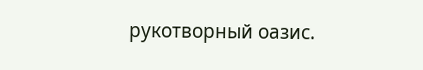рукотворный оазис.